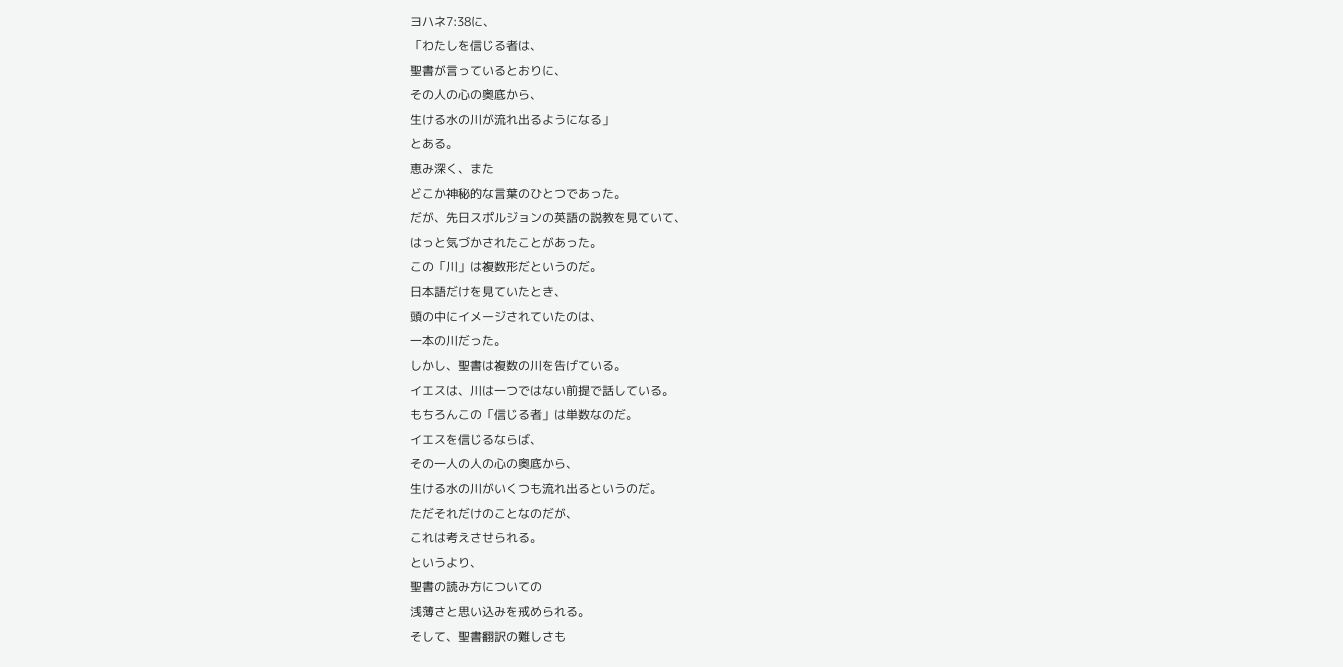ヨハネ7:38に、
「わたしを信じる者は、
聖書が言っているとおりに、
その人の心の奥底から、
生ける水の川が流れ出るようになる」
とある。
恵み深く、また
どこか神秘的な言葉のひとつであった。
だが、先日スポルジョンの英語の説教を見ていて、
はっと気づかされたことがあった。
この「川」は複数形だというのだ。
日本語だけを見ていたとき、
頭の中にイメージされていたのは、
一本の川だった。
しかし、聖書は複数の川を告げている。
イエスは、川は一つではない前提で話している。
もちろんこの「信じる者」は単数なのだ。
イエスを信じるならば、
その一人の人の心の奥底から、
生ける水の川がいくつも流れ出るというのだ。
ただそれだけのことなのだが、
これは考えさせられる。
というより、
聖書の読み方についての
浅薄さと思い込みを戒められる。
そして、聖書翻訳の難しさも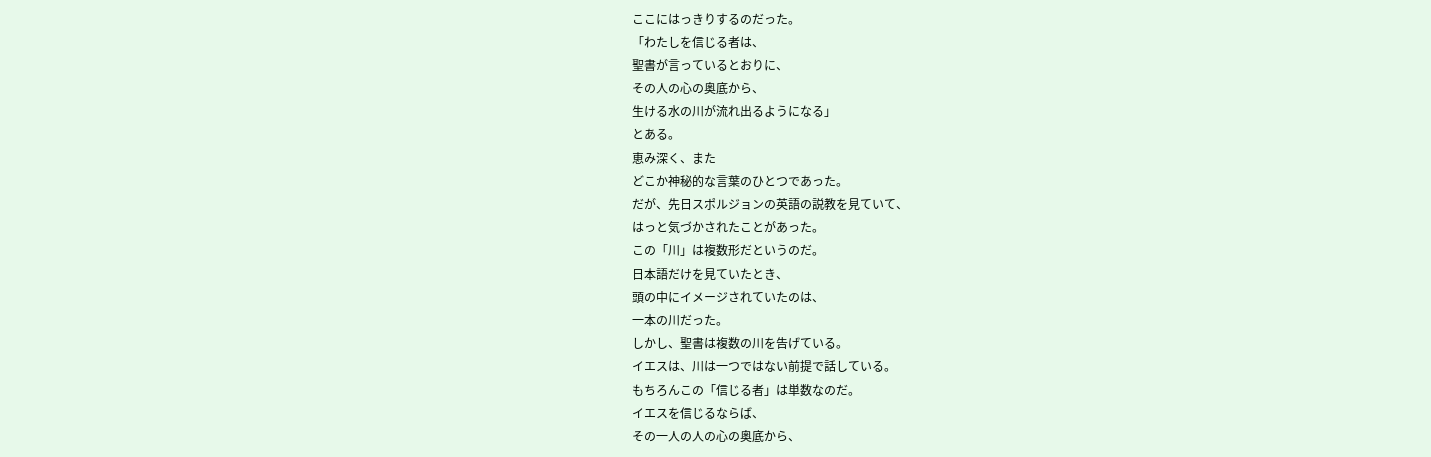ここにはっきりするのだった。
「わたしを信じる者は、
聖書が言っているとおりに、
その人の心の奥底から、
生ける水の川が流れ出るようになる」
とある。
恵み深く、また
どこか神秘的な言葉のひとつであった。
だが、先日スポルジョンの英語の説教を見ていて、
はっと気づかされたことがあった。
この「川」は複数形だというのだ。
日本語だけを見ていたとき、
頭の中にイメージされていたのは、
一本の川だった。
しかし、聖書は複数の川を告げている。
イエスは、川は一つではない前提で話している。
もちろんこの「信じる者」は単数なのだ。
イエスを信じるならば、
その一人の人の心の奥底から、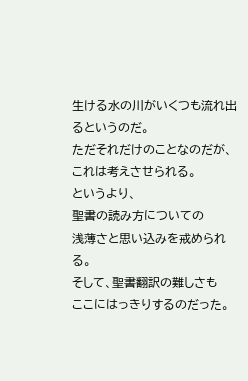生ける水の川がいくつも流れ出るというのだ。
ただそれだけのことなのだが、
これは考えさせられる。
というより、
聖書の読み方についての
浅薄さと思い込みを戒められる。
そして、聖書翻訳の難しさも
ここにはっきりするのだった。